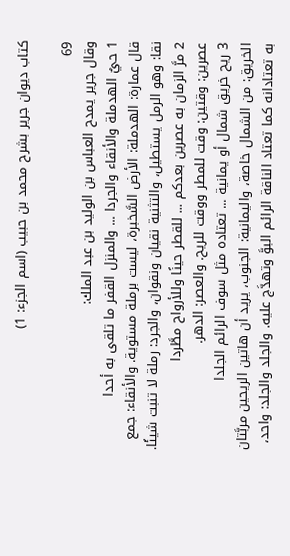كتاب ديوان جرير بشرح محمد بن حبيب (اسم الجزء: 1)

69
وقال جرير يمدح العباس بن الوليد بن عبد الملك:
1 حيٌ الهدملة والأنقاء والجردا ... والمنزل القفر ما تلقى به أحدا
قال عمارة: الهدملة: الأرض السَّخبرة، ليست برملة مستوية. والأنقاء: جمع نقا: وهو الرمل يستطيل، والتثنية نقيان ونقوان، والجرد: رملة لا تنبت شيئًا.
2 مرَّ الزمان به عصرين بعدكم ... للقطر حينًا وللأرواح مطَّردا
عصرين: وقتين: وقت للمطر ووقت للريح. والعصر: الدهر.
3 ريح خريق شمال أو يمانية ... تعتاده مثل سوف الرائم الجلدا
الخريق: من الشمال خاصة، واليمانية: الجنوب، يريد أن هاتين الريحين مربَّتان به تعتادانه كما تعتاد الناقة الرائم البوَّ وتهدَّج عليه. والجلد والجلد: واحد،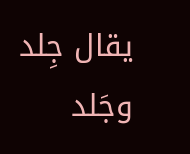يقال جِلد وجَلد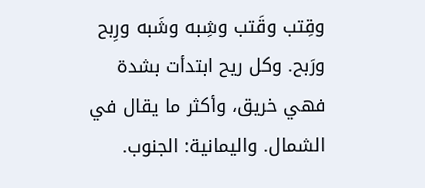وقِتب وقَتب وشِبه وشَبه ورِبح ورَبح. وكل ريح ابتدأت بشدة فهي خريق، وأكثر ما يقال في الشمال. واليمانية: الجنوب.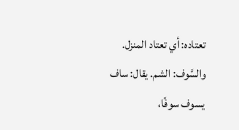تعتاده: أي تعتاد المنزل. والسَّوف: الشم. يقال: ساف يسوف سوفًا،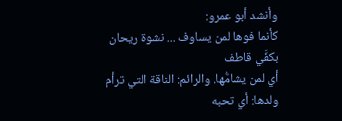وأنشد أبو عمرو:
كأنما فوها لمن يساوف ... نشوة ريحان بكفَّي قاطف
أي لمن يشامُّها. والرائم: الناقة التي ترأم ولدها: أي تحبه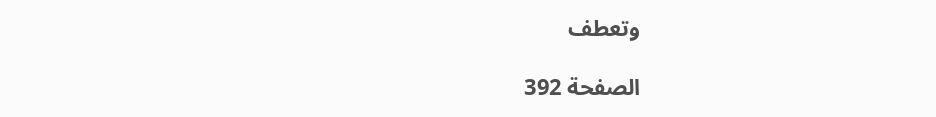وتعطف

الصفحة 392